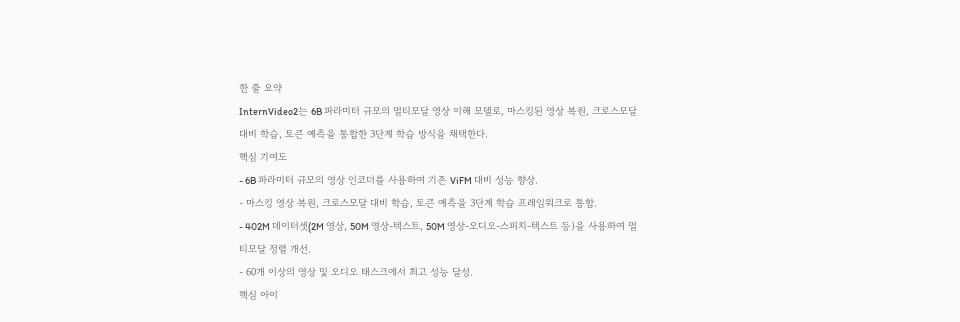한 줄 요약
InternVideo2는 6B 파라미터 규모의 멀티모달 영상 이해 모델로, 마스킹된 영상 복원, 크로스모달 대비 학습, 토큰 예측을 통합한 3단계 학습 방식을 채택한다.
핵심 기여도
- 6B 파라미터 규모의 영상 인코더를 사용하여 기존 ViFM 대비 성능 향상.
- 마스킹 영상 복원, 크로스모달 대비 학습, 토큰 예측을 3단계 학습 프레임워크로 통합.
- 402M 데이터셋(2M 영상, 50M 영상-텍스트, 50M 영상-오디오-스피치-텍스트 등)을 사용하여 멀티모달 정렬 개선.
- 60개 이상의 영상 및 오디오 태스크에서 최고 성능 달성.
핵심 아이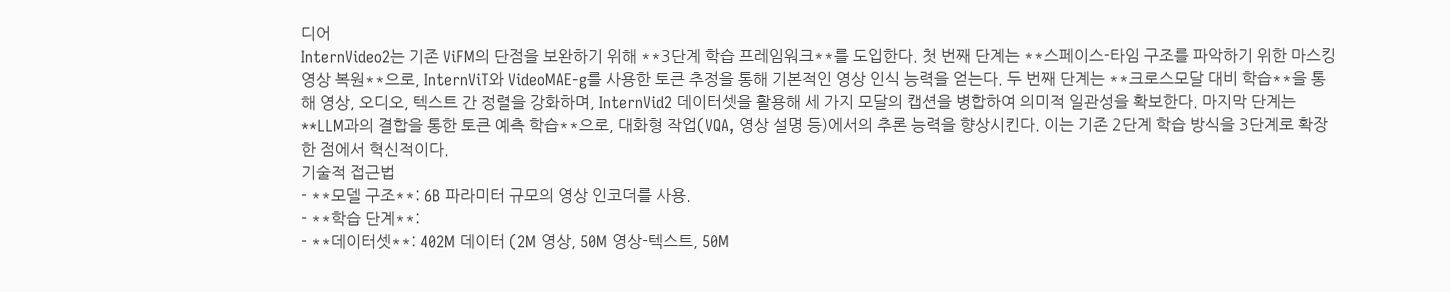디어
InternVideo2는 기존 ViFM의 단점을 보완하기 위해 **3단계 학습 프레임워크**를 도입한다. 첫 번째 단계는 **스페이스-타임 구조를 파악하기 위한 마스킹 영상 복원**으로, InternViT와 VideoMAE-g를 사용한 토큰 추정을 통해 기본적인 영상 인식 능력을 얻는다. 두 번째 단계는 **크로스모달 대비 학습**을 통해 영상, 오디오, 텍스트 간 정렬을 강화하며, InternVid2 데이터셋을 활용해 세 가지 모달의 캡션을 병합하여 의미적 일관성을 확보한다. 마지막 단계는 **LLM과의 결합을 통한 토큰 예측 학습**으로, 대화형 작업(VQA, 영상 설명 등)에서의 추론 능력을 향상시킨다. 이는 기존 2단계 학습 방식을 3단계로 확장한 점에서 혁신적이다.
기술적 접근법
- **모델 구조**: 6B 파라미터 규모의 영상 인코더를 사용.
- **학습 단계**:
- **데이터셋**: 402M 데이터 (2M 영상, 50M 영상-텍스트, 50M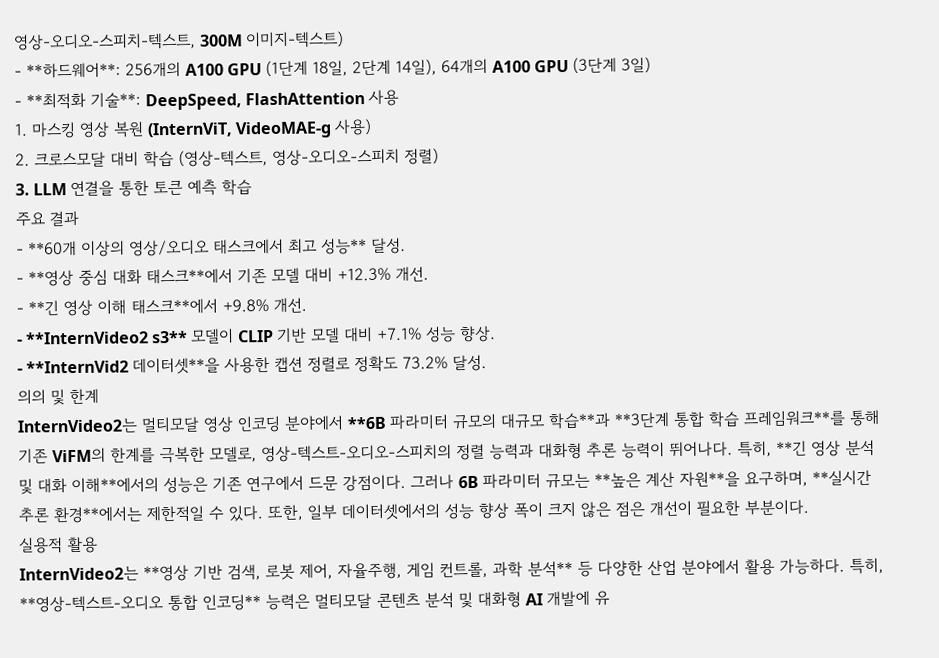영상-오디오-스피치-텍스트, 300M 이미지-텍스트)
- **하드웨어**: 256개의 A100 GPU (1단계 18일, 2단계 14일), 64개의 A100 GPU (3단계 3일)
- **최적화 기술**: DeepSpeed, FlashAttention 사용
1. 마스킹 영상 복원 (InternViT, VideoMAE-g 사용)
2. 크로스모달 대비 학습 (영상-텍스트, 영상-오디오-스피치 정렬)
3. LLM 연결을 통한 토큰 예측 학습
주요 결과
- **60개 이상의 영상/오디오 태스크에서 최고 성능** 달성.
- **영상 중심 대화 태스크**에서 기존 모델 대비 +12.3% 개선.
- **긴 영상 이해 태스크**에서 +9.8% 개선.
- **InternVideo2 s3** 모델이 CLIP 기반 모델 대비 +7.1% 성능 향상.
- **InternVid2 데이터셋**을 사용한 캡션 정렬로 정확도 73.2% 달성.
의의 및 한계
InternVideo2는 멀티모달 영상 인코딩 분야에서 **6B 파라미터 규모의 대규모 학습**과 **3단계 통합 학습 프레임워크**를 통해 기존 ViFM의 한계를 극복한 모델로, 영상-텍스트-오디오-스피치의 정렬 능력과 대화형 추론 능력이 뛰어나다. 특히, **긴 영상 분석 및 대화 이해**에서의 성능은 기존 연구에서 드문 강점이다. 그러나 6B 파라미터 규모는 **높은 계산 자원**을 요구하며, **실시간 추론 환경**에서는 제한적일 수 있다. 또한, 일부 데이터셋에서의 성능 향상 폭이 크지 않은 점은 개선이 필요한 부분이다.
실용적 활용
InternVideo2는 **영상 기반 검색, 로봇 제어, 자율주행, 게임 컨트롤, 과학 분석** 등 다양한 산업 분야에서 활용 가능하다. 특히, **영상-텍스트-오디오 통합 인코딩** 능력은 멀티모달 콘텐츠 분석 및 대화형 AI 개발에 유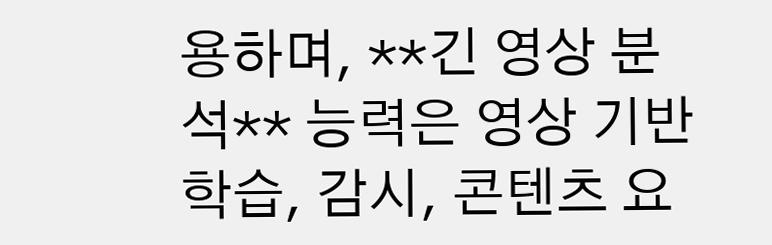용하며, **긴 영상 분석** 능력은 영상 기반 학습, 감시, 콘텐츠 요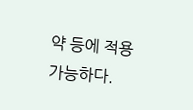약 등에 적용 가능하다.